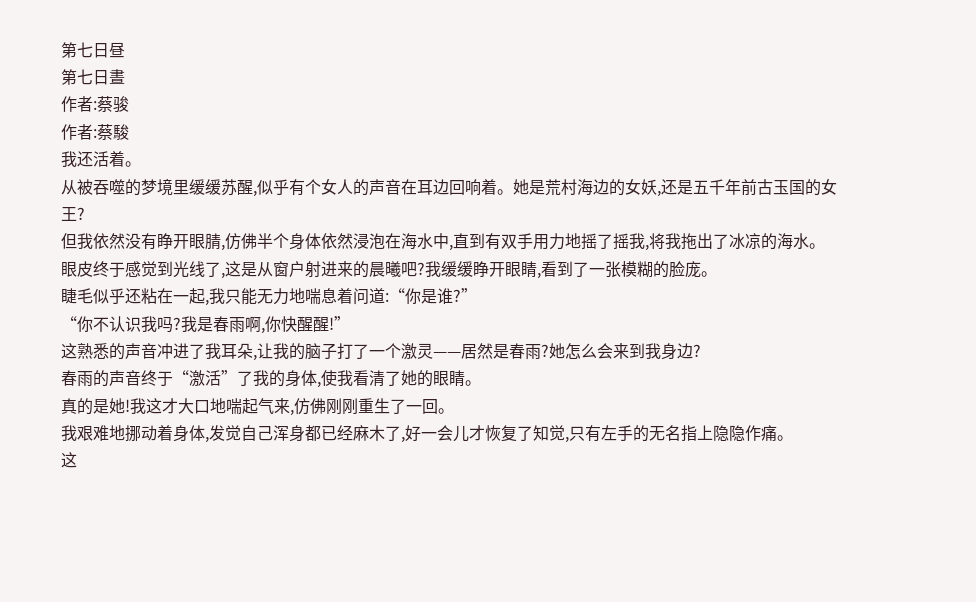第七日昼
第七日晝
作者:蔡骏
作者:蔡駿
我还活着。
从被吞噬的梦境里缓缓苏醒,似乎有个女人的声音在耳边回响着。她是荒村海边的女妖,还是五千年前古玉国的女王?
但我依然没有睁开眼腈,仿佛半个身体依然浸泡在海水中,直到有双手用力地摇了摇我,将我拖出了冰凉的海水。
眼皮终于感觉到光线了,这是从窗户射进来的晨曦吧?我缓缓睁开眼睛,看到了一张模糊的脸庞。
睫毛似乎还粘在一起,我只能无力地喘息着问道:“你是谁?”
“你不认识我吗?我是春雨啊,你快醒醒!”
这熟悉的声音冲进了我耳朵,让我的脑子打了一个激灵——居然是春雨?她怎么会来到我身边?
春雨的声音终于“激活”了我的身体,使我看清了她的眼睛。
真的是她!我这才大口地喘起气来,仿佛刚刚重生了一回。
我艰难地挪动着身体,发觉自己浑身都已经麻木了,好一会儿才恢复了知觉,只有左手的无名指上隐隐作痛。
这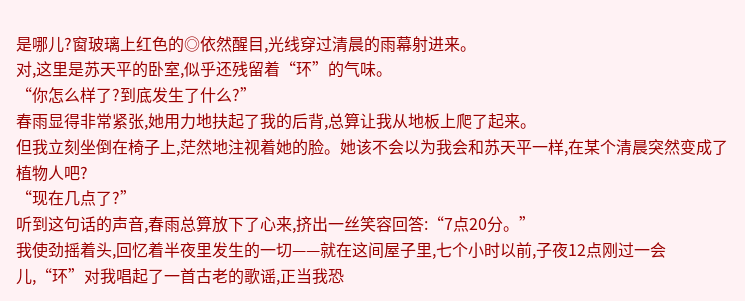是哪儿?窗玻璃上红色的◎依然醒目,光线穿过清晨的雨幕射进来。
对,这里是苏天平的卧室,似乎还残留着“环”的气味。
“你怎么样了?到底发生了什么?”
春雨显得非常紧张,她用力地扶起了我的后背,总算让我从地板上爬了起来。
但我立刻坐倒在椅子上,茫然地注视着她的脸。她该不会以为我会和苏天平一样,在某个清晨突然变成了植物人吧?
“现在几点了?”
听到这句话的声音,春雨总算放下了心来,挤出一丝笑容回答:“7点20分。”
我使劲摇着头,回忆着半夜里发生的一切——就在这间屋子里,七个小时以前,子夜12点刚过一会儿,“环”对我唱起了一首古老的歌谣,正当我恐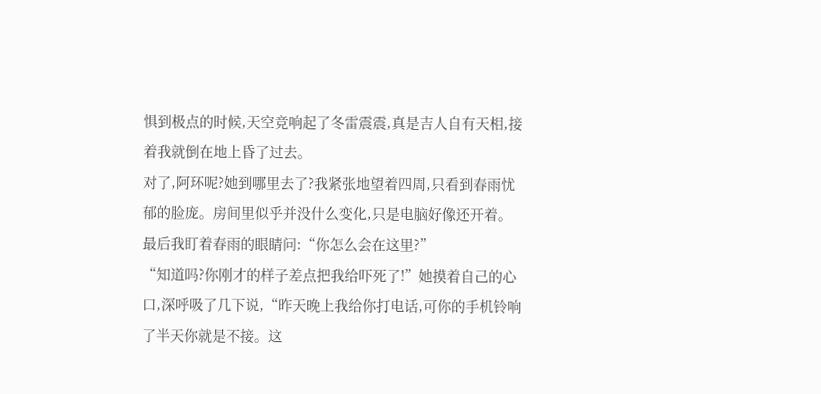惧到极点的时候,天空竞响起了冬雷震震,真是吉人自有天相,接着我就倒在地上昏了过去。
对了,阿环呢?她到哪里去了?我紧张地望着四周,只看到春雨忧郁的脸庞。房间里似乎并没什么变化,只是电脑好像还开着。
最后我盯着春雨的眼睛问:“你怎么会在这里?”
“知道吗?你刚才的样子差点把我给吓死了!”她摸着自己的心口,深呼吸了几下说,“昨天晚上我给你打电话,可你的手机铃响了半天你就是不接。这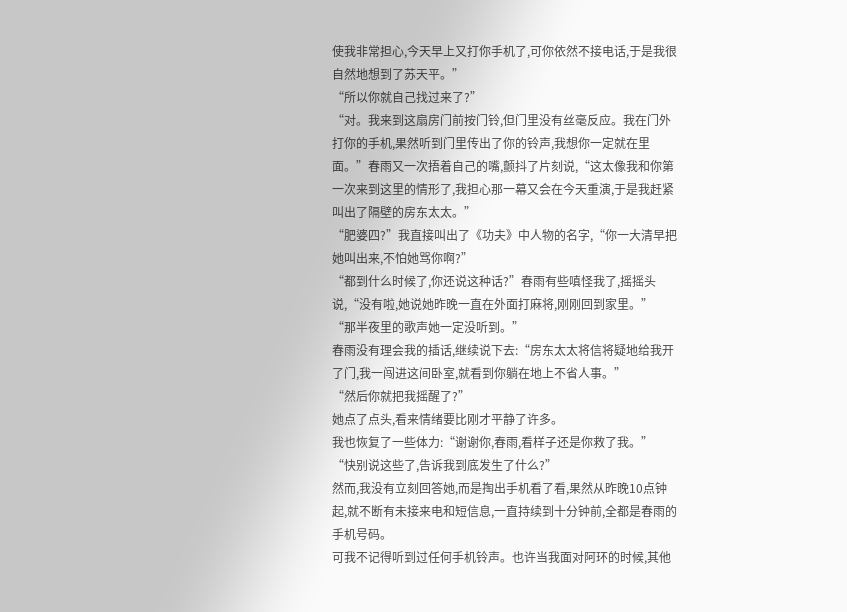使我非常担心,今天早上又打你手机了,可你依然不接电话,于是我很自然地想到了苏天平。”
“所以你就自己找过来了?”
“对。我来到这扇房门前按门铃,但门里没有丝毫反应。我在门外打你的手机,果然听到门里传出了你的铃声,我想你一定就在里面。”春雨又一次捂着自己的嘴,颤抖了片刻说,“这太像我和你第一次来到这里的情形了,我担心那一幕又会在今天重演,于是我赶紧叫出了隔壁的房东太太。”
“肥婆四?”我直接叫出了《功夫》中人物的名字,“你一大清早把她叫出来,不怕她骂你啊?”
“都到什么时候了,你还说这种话?”春雨有些嗔怪我了,摇摇头说,“没有啦,她说她昨晚一直在外面打麻将,刚刚回到家里。”
“那半夜里的歌声她一定没听到。”
春雨没有理会我的插话,继续说下去:“房东太太将信将疑地给我开了门,我一闯进这间卧室,就看到你躺在地上不省人事。”
“然后你就把我摇醒了?”
她点了点头,看来情绪要比刚才平静了许多。
我也恢复了一些体力:“谢谢你,春雨,看样子还是你救了我。”
“快别说这些了,告诉我到底发生了什么?”
然而,我没有立刻回答她,而是掏出手机看了看,果然从昨晚10点钟起,就不断有未接来电和短信息,一直持续到十分钟前,全都是春雨的手机号码。
可我不记得听到过任何手机铃声。也许当我面对阿环的时候,其他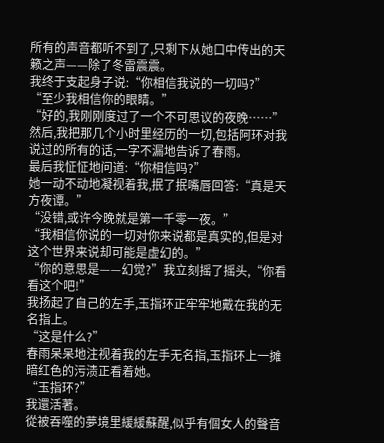所有的声音都听不到了,只剩下从她口中传出的天籁之声——除了冬雷震震。
我终于支起身子说:“你相信我说的一切吗?”
“至少我相信你的眼睛。”
“好的,我刚刚度过了一个不可思议的夜晚……”
然后,我把那几个小时里经历的一切,包括阿环对我说过的所有的话,一字不漏地告诉了春雨。
最后我怔怔地问道:“你相信吗?”
她一动不动地凝视着我,抿了抿嘴唇回答:“真是天方夜谭。”
“没错,或许今晚就是第一千零一夜。”
“我相信你说的一切对你来说都是真实的,但是对这个世界来说却可能是虚幻的。”
“你的意思是——幻觉?”我立刻摇了摇头,“你看看这个吧!”
我扬起了自己的左手,玉指环正牢牢地戴在我的无名指上。
“这是什么?”
春雨呆呆地注视着我的左手无名指,玉指环上一摊暗红色的污渍正看着她。
“玉指环?”
我還活著。
從被吞噬的夢境里緩緩蘇醒,似乎有個女人的聲音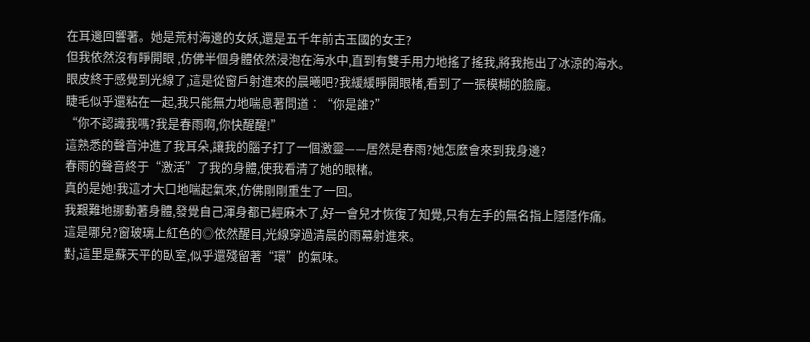在耳邊回響著。她是荒村海邊的女妖,還是五千年前古玉國的女王?
但我依然沒有睜開眼 ,仿佛半個身體依然浸泡在海水中,直到有雙手用力地搖了搖我,將我拖出了冰涼的海水。
眼皮終于感覺到光線了,這是從窗戶射進來的晨曦吧?我緩緩睜開眼楮,看到了一張模糊的臉龐。
睫毛似乎還粘在一起,我只能無力地喘息著問道︰“你是誰?”
“你不認識我嗎?我是春雨啊,你快醒醒!”
這熟悉的聲音沖進了我耳朵,讓我的腦子打了一個激靈——居然是春雨?她怎麼會來到我身邊?
春雨的聲音終于“激活”了我的身體,使我看清了她的眼楮。
真的是她!我這才大口地喘起氣來,仿佛剛剛重生了一回。
我艱難地挪動著身體,發覺自己渾身都已經麻木了,好一會兒才恢復了知覺,只有左手的無名指上隱隱作痛。
這是哪兒?窗玻璃上紅色的◎依然醒目,光線穿過清晨的雨幕射進來。
對,這里是蘇天平的臥室,似乎還殘留著“環”的氣味。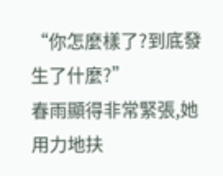“你怎麼樣了?到底發生了什麼?”
春雨顯得非常緊張,她用力地扶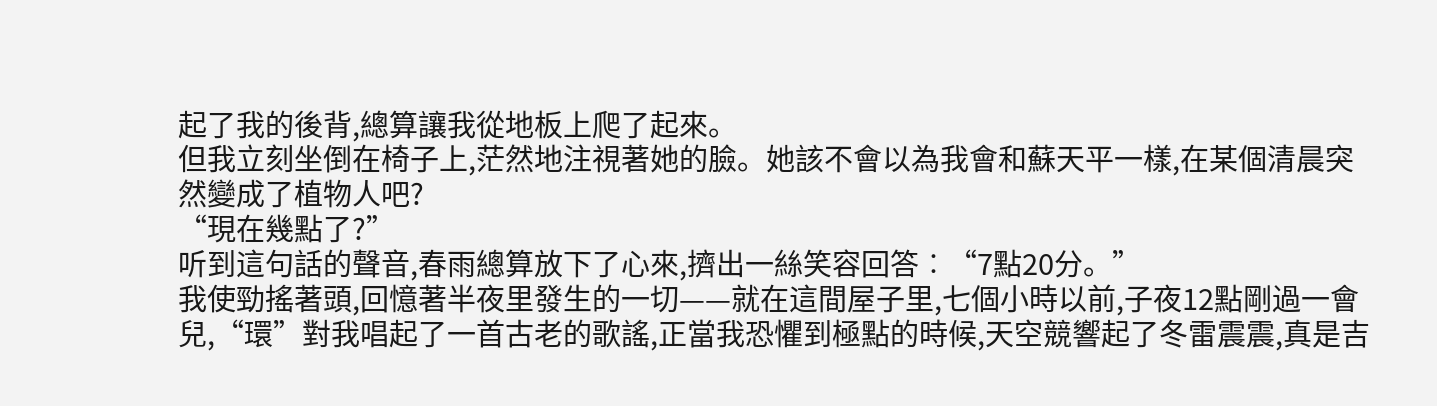起了我的後背,總算讓我從地板上爬了起來。
但我立刻坐倒在椅子上,茫然地注視著她的臉。她該不會以為我會和蘇天平一樣,在某個清晨突然變成了植物人吧?
“現在幾點了?”
听到這句話的聲音,春雨總算放下了心來,擠出一絲笑容回答︰“7點20分。”
我使勁搖著頭,回憶著半夜里發生的一切——就在這間屋子里,七個小時以前,子夜12點剛過一會兒,“環”對我唱起了一首古老的歌謠,正當我恐懼到極點的時候,天空競響起了冬雷震震,真是吉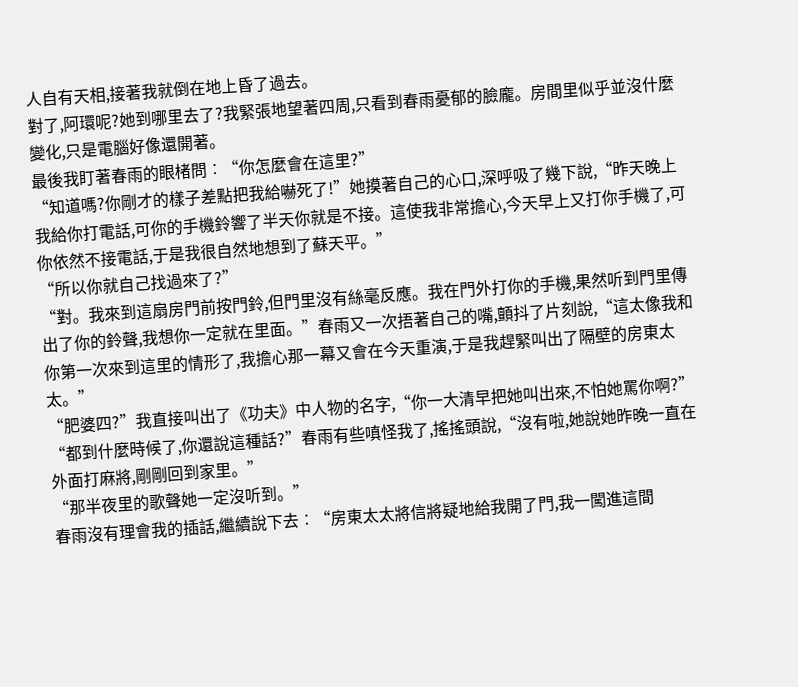人自有天相,接著我就倒在地上昏了過去。
對了,阿環呢?她到哪里去了?我緊張地望著四周,只看到春雨憂郁的臉龐。房間里似乎並沒什麼變化,只是電腦好像還開著。
最後我盯著春雨的眼楮問︰“你怎麼會在這里?”
“知道嗎?你剛才的樣子差點把我給嚇死了!”她摸著自己的心口,深呼吸了幾下說,“昨天晚上我給你打電話,可你的手機鈴響了半天你就是不接。這使我非常擔心,今天早上又打你手機了,可你依然不接電話,于是我很自然地想到了蘇天平。”
“所以你就自己找過來了?”
“對。我來到這扇房門前按門鈴,但門里沒有絲毫反應。我在門外打你的手機,果然听到門里傳出了你的鈴聲,我想你一定就在里面。”春雨又一次捂著自己的嘴,顫抖了片刻說,“這太像我和你第一次來到這里的情形了,我擔心那一幕又會在今天重演,于是我趕緊叫出了隔壁的房東太太。”
“肥婆四?”我直接叫出了《功夫》中人物的名字,“你一大清早把她叫出來,不怕她罵你啊?”
“都到什麼時候了,你還說這種話?”春雨有些嗔怪我了,搖搖頭說,“沒有啦,她說她昨晚一直在外面打麻將,剛剛回到家里。”
“那半夜里的歌聲她一定沒听到。”
春雨沒有理會我的插話,繼續說下去︰“房東太太將信將疑地給我開了門,我一闖進這間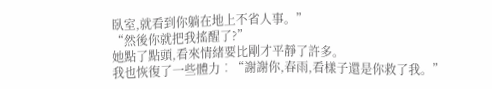臥室,就看到你躺在地上不省人事。”
“然後你就把我搖醒了?”
她點了點頭,看來情緒要比剛才平靜了許多。
我也恢復了一些體力︰“謝謝你,春雨,看樣子還是你救了我。”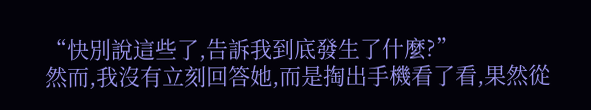“快別說這些了,告訴我到底發生了什麼?”
然而,我沒有立刻回答她,而是掏出手機看了看,果然從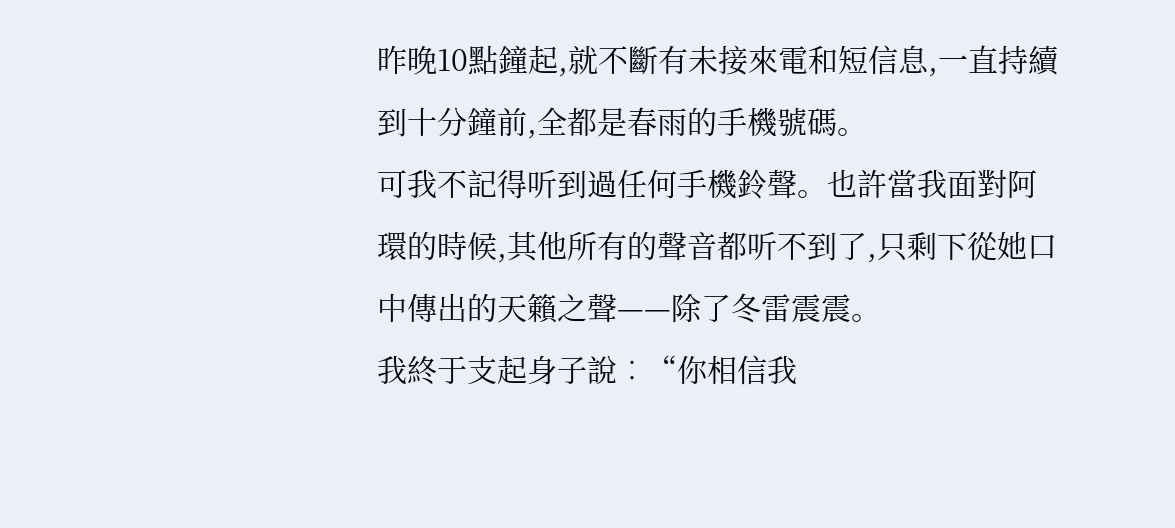昨晚10點鐘起,就不斷有未接來電和短信息,一直持續到十分鐘前,全都是春雨的手機號碼。
可我不記得听到過任何手機鈴聲。也許當我面對阿環的時候,其他所有的聲音都听不到了,只剩下從她口中傳出的天籟之聲——除了冬雷震震。
我終于支起身子說︰“你相信我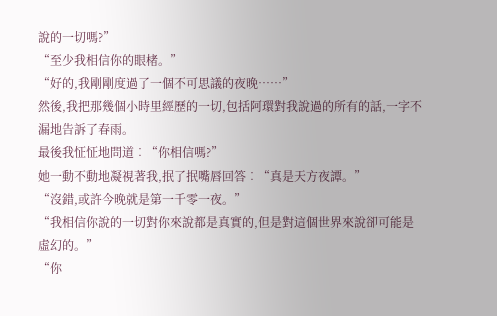說的一切嗎?”
“至少我相信你的眼楮。”
“好的,我剛剛度過了一個不可思議的夜晚……”
然後,我把那幾個小時里經歷的一切,包括阿環對我說過的所有的話,一字不漏地告訴了春雨。
最後我怔怔地問道︰“你相信嗎?”
她一動不動地凝視著我,抿了抿嘴唇回答︰“真是天方夜譚。”
“沒錯,或許今晚就是第一千零一夜。”
“我相信你說的一切對你來說都是真實的,但是對這個世界來說卻可能是虛幻的。”
“你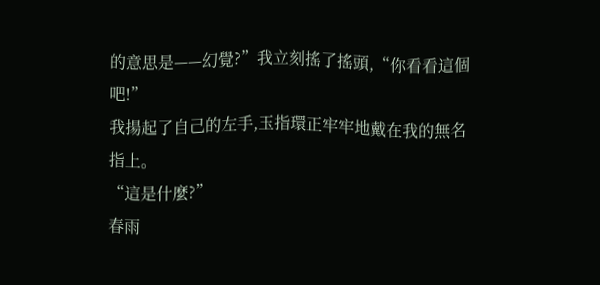的意思是——幻覺?”我立刻搖了搖頭,“你看看這個吧!”
我揚起了自己的左手,玉指環正牢牢地戴在我的無名指上。
“這是什麼?”
春雨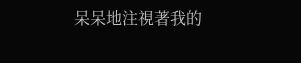呆呆地注視著我的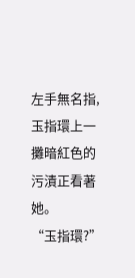左手無名指,玉指環上一攤暗紅色的污漬正看著她。
“玉指環?”